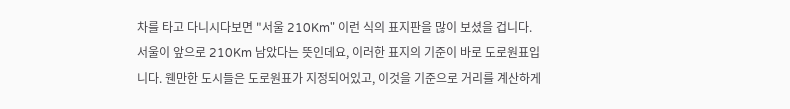차를 타고 다니시다보면 "서울 210Km" 이런 식의 표지판을 많이 보셨을 겁니다. 서울이 앞으로 210Km 남았다는 뜻인데요, 이러한 표지의 기준이 바로 도로원표입니다. 웬만한 도시들은 도로원표가 지정되어있고, 이것을 기준으로 거리를 계산하게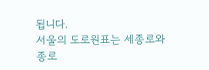됩니다.
서울의 도로원표는 세종로와 종로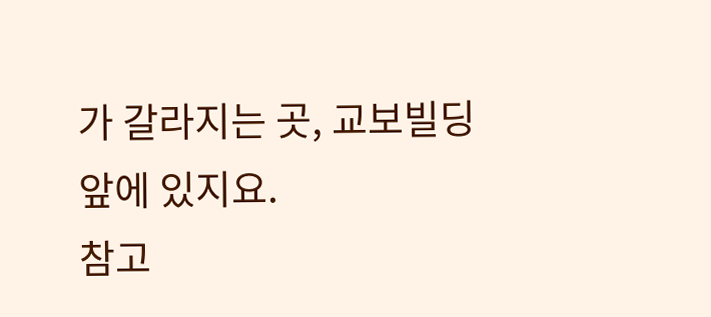가 갈라지는 곳, 교보빌딩 앞에 있지요.
참고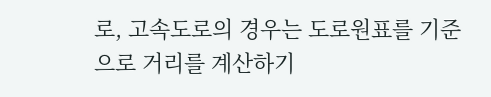로, 고속도로의 경우는 도로원표를 기준으로 거리를 계산하기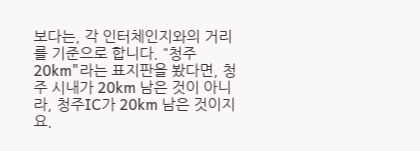보다는, 각 인터체인지와의 거리를 기준으로 합니다. "청주 20km"라는 표지판을 봤다면, 청주 시내가 20km 남은 것이 아니라, 청주IC가 20km 남은 것이지요.